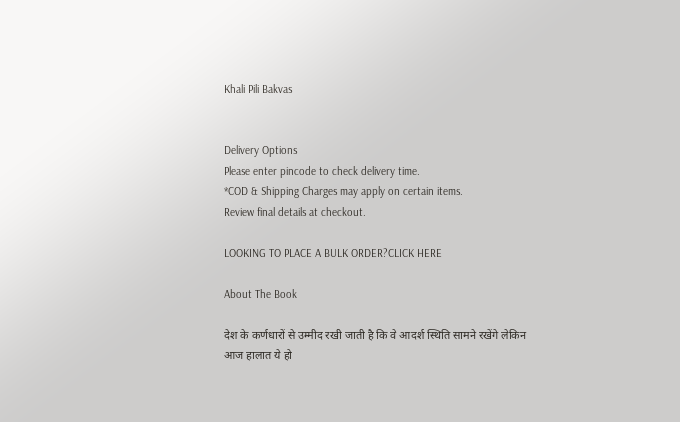Khali Pili Bakvas


Delivery Options
Please enter pincode to check delivery time.
*COD & Shipping Charges may apply on certain items.
Review final details at checkout.

LOOKING TO PLACE A BULK ORDER?CLICK HERE

About The Book

देश के कर्णधारों से उम्मीद रखी जाती है कि वे आदर्श स्थिति सामने रखेंगे लेकिन आज हालात ये हो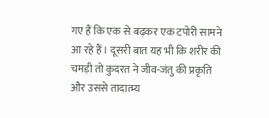गए हैं कि एक से बढ़कर एक टपोरी सामने आ रहे हैं। दूसरी बात यह भी कि शरीर की चमड़ी तो कुदरत ने जीव-जंतु की प्रकृति और उससे तादात्म्य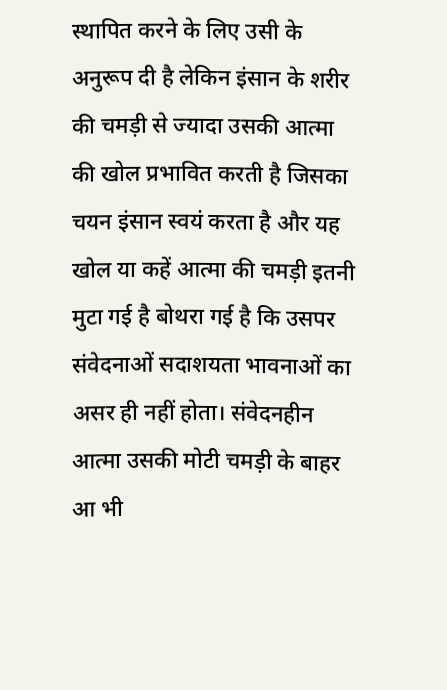स्थापित करने के लिए उसी के अनुरूप दी है लेकिन इंसान के शरीर की चमड़ी से ज्यादा उसकी आत्मा की खोल प्रभावित करती है जिसका चयन इंसान स्वयं करता है और यह खोल या कहें आत्मा की चमड़ी इतनी मुटा गई है बोथरा गई है कि उसपर संवेदनाओं सदाशयता भावनाओं का असर ही नहीं होता। संवेदनहीन आत्मा उसकी मोटी चमड़ी के बाहर आ भी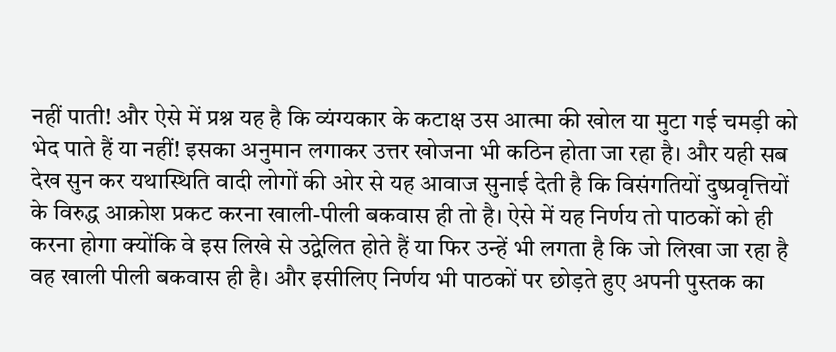नहीं पाती! और ऐसे में प्रश्न यह है कि व्यंग्यकार के कटाक्ष उस आत्मा की खोल या मुटा गई चमड़ी को भेद पाते हैं या नहीं! इसका अनुमान लगाकर उत्तर खोजना भी कठिन होता जा रहा है। और यही सब देख सुन कर यथास्थिति वादी लोगों की ओर से यह आवाज सुनाई देती है कि विसंगतियों दुष्प्रवृत्तियों के विरुद्ध आक्रोश प्रकट करना खाली-पीली बकवास ही तो है। ऐसे में यह निर्णय तो पाठकों को ही करना होगा क्योंकि वे इस लिखे से उद्वेलित होते हैं या फिर उन्हें भी लगता है कि जो लिखा जा रहा है वह खाली पीली बकवास ही है। और इसीलिए निर्णय भी पाठकों पर छोड़ते हुए अपनी पुस्तक का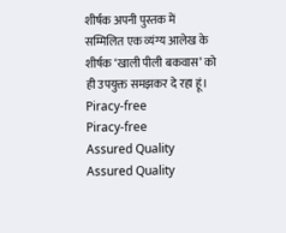शीर्षक अपनी पुस्तक में सम्मिलित एक व्यंग्य आलेख के शीर्षक ‘खाली पीली बकवास’ को ही उपयुक्त समझकर दे रहा हूं।
Piracy-free
Piracy-free
Assured Quality
Assured Quality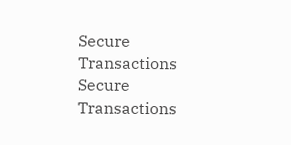Secure Transactions
Secure Transactions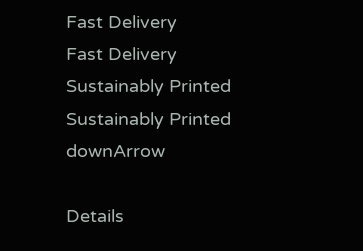Fast Delivery
Fast Delivery
Sustainably Printed
Sustainably Printed
downArrow

Details